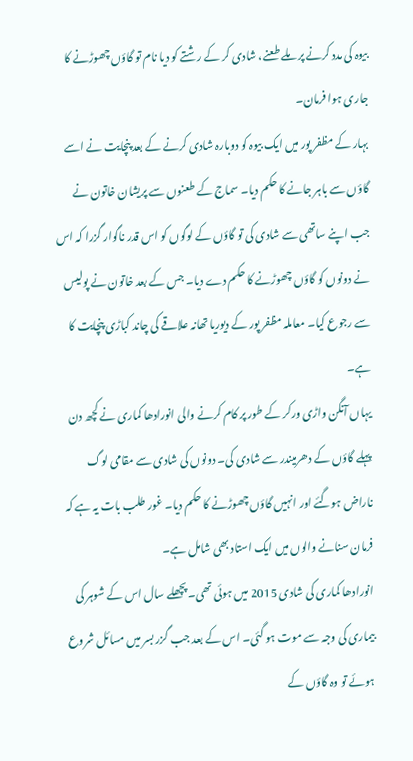بیوہ کی مدد کرنے پر ملے طعنے، شادی کر کے رشتے کو دیا نام تو گاؤں چھوڑنے کا جاری ہوا فرمان۔
بہار کے مظفر پور میں ایک بیوہ کو دوبارہ شادی کرنے کے بعد پنچایت نے اسے گاؤں سے باہر جانے کا حکم دیا۔ سماج کے طعنوں سے پریشان خاتون نے جب اپنے ساتھی سے شادی کی تو گاؤں کے لوگوں کو اس قدر ناگوار گزرا کہ اس نے دونوں کو گاؤں چھوڑنے کا حکم دے دیا۔ جس کے بعد خاتون نے پولیس سے رجوع کیا۔ معاملہ مظفر پور کے دیوریا تھانہ علاقے کی چاند کباڑی پنچایت کا ہے۔
یہاں آنگن واڑی ورکر کے طور پر کام کرنے والی انورادھا کماری نے کچھ دن پہلے گاؤں کے دھرمیندر سے شادی کی۔ دونوں کی شادی سے مقامی لوگ ناراض ہوگئے اور انہیں گاؤں چھوڑنے کا حکم دیا۔ غور طلب بات یہ ہے کہ فرمان سنانے والوں میں ایک استاد بھی شامل ہے۔
انورادھا کماری کی شادی 2015 میں ہوئی تھی۔ پچھلے سال اس کے شوہر کی بیماری کی وجہ سے موت ہو گئی۔ اس کے بعد جب گزر بسر میں مسائل شروع ہوئے تو وہ گاؤں کے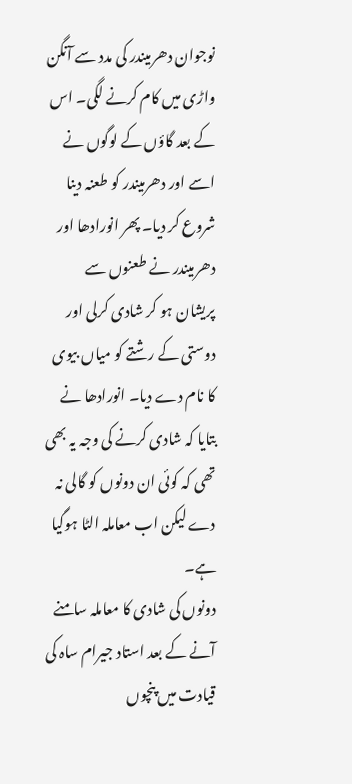نوجوان دھرمیندر کی مدد سے آنگن واڑی میں کام کرنے لگی۔ اس کے بعد گاؤں کے لوگوں نے اسے اور دھرمیندر کو طعنہ دینا شروع کر دیا۔ پھر انورادھا اور دھرمیندر نے طعنوں سے پریشان ہو کر شادی کرلی اور دوستی کے رشتے کو میاں بیوی کا نام دے دیا۔ انورادھا نے بتایا کہ شادی کرنے کی وجہ یہ بھی تھی کہ کوئی ان دونوں کو گالی نہ دے لیکن اب معاملہ الٹا ہوگیا ہے۔
دونوں کی شادی کا معاملہ سامنے آنے کے بعد استاد جیرام ساہ کی قیادت میں پنچوں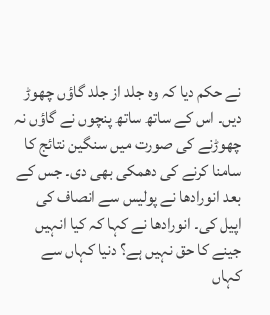نے حکم دیا کہ وہ جلد از جلد گاؤں چھوڑ دیں۔ اس کے ساتھ ساتھ پنچوں نے گاؤں نہ چھوڑنے کی صورت میں سنگین نتائج کا سامنا کرنے کی دھمکی بھی دی۔ جس کے بعد انورادھا نے پولیس سے انصاف کی اپیل کی۔ انورادھا نے کہا کہ کیا انہیں جینے کا حق نہیں ہے؟ دنیا کہاں سے کہاں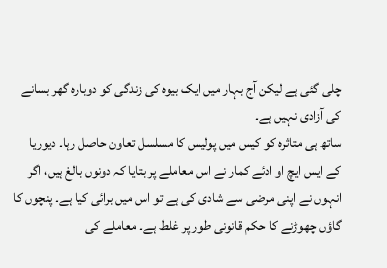چلی گئی ہے لیکن آج بہار میں ایک بیوہ کی زندگی کو دوبارہ گھر بسانے کی آزادی نہیں ہے۔
ساتھ ہی متاثرہ کو کیس میں پولیس کا مسلسل تعاون حاصل رہا۔ دیوریا کے ایس ایچ او ادئے کمار نے اس معاملے پر بتایا کہ دونوں بالغ ہیں، اگر انہوں نے اپنی مرضی سے شادی کی ہے تو اس میں برائی کیا ہے۔ پنچوں کا گاؤں چھوڑنے کا حکم قانونی طور پر غلط ہے۔ معاملے کی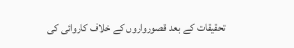تحقیقات کے بعد قصورواروں کے خلاف کاروائی کی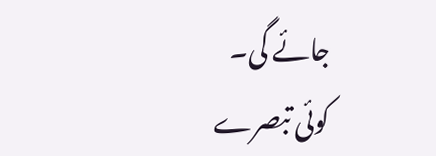جائے گی۔
کوئی تبصرے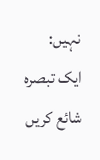نہیں:
ایک تبصرہ شائع کریں